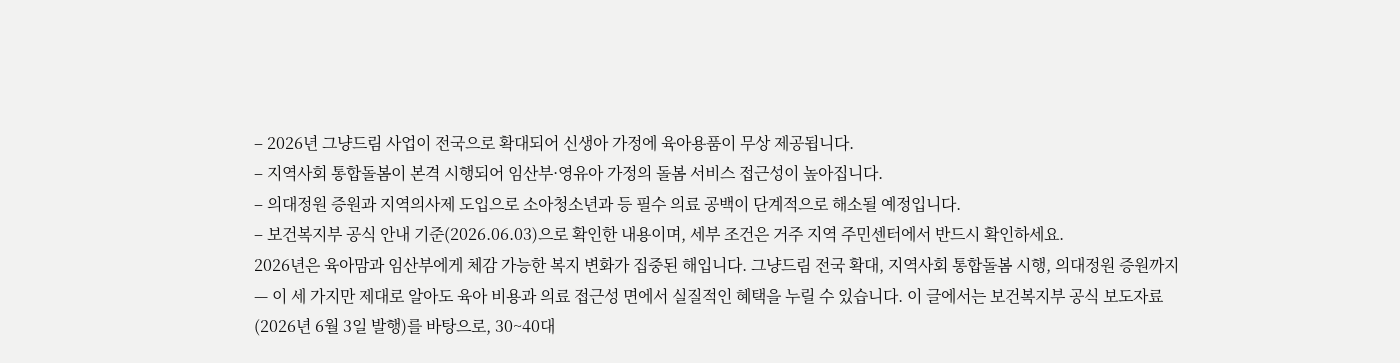– 2026년 그냥드림 사업이 전국으로 확대되어 신생아 가정에 육아용품이 무상 제공됩니다.
– 지역사회 통합돌봄이 본격 시행되어 임산부·영유아 가정의 돌봄 서비스 접근성이 높아집니다.
– 의대정원 증원과 지역의사제 도입으로 소아청소년과 등 필수 의료 공백이 단계적으로 해소될 예정입니다.
– 보건복지부 공식 안내 기준(2026.06.03)으로 확인한 내용이며, 세부 조건은 거주 지역 주민센터에서 반드시 확인하세요.
2026년은 육아맘과 임산부에게 체감 가능한 복지 변화가 집중된 해입니다. 그냥드림 전국 확대, 지역사회 통합돌봄 시행, 의대정원 증원까지 — 이 세 가지만 제대로 알아도 육아 비용과 의료 접근성 면에서 실질적인 혜택을 누릴 수 있습니다. 이 글에서는 보건복지부 공식 보도자료(2026년 6월 3일 발행)를 바탕으로, 30~40대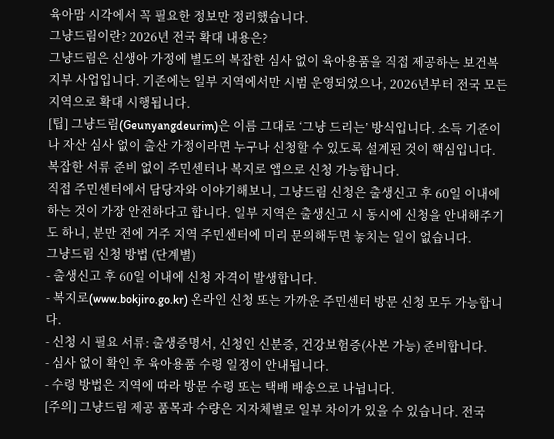육아맘 시각에서 꼭 필요한 정보만 정리했습니다.
그냥드림이란? 2026년 전국 확대 내용은?
그냥드림은 신생아 가정에 별도의 복잡한 심사 없이 육아용품을 직접 제공하는 보건복지부 사업입니다. 기존에는 일부 지역에서만 시범 운영되었으나, 2026년부터 전국 모든 지역으로 확대 시행됩니다.
[팁] 그냥드림(Geunyangdeurim)은 이름 그대로 ‘그냥 드리는’ 방식입니다. 소득 기준이나 자산 심사 없이 출산 가정이라면 누구나 신청할 수 있도록 설계된 것이 핵심입니다. 복잡한 서류 준비 없이 주민센터나 복지로 앱으로 신청 가능합니다.
직접 주민센터에서 담당자와 이야기해보니, 그냥드림 신청은 출생신고 후 60일 이내에 하는 것이 가장 안전하다고 합니다. 일부 지역은 출생신고 시 동시에 신청을 안내해주기도 하니, 분만 전에 거주 지역 주민센터에 미리 문의해두면 놓치는 일이 없습니다.
그냥드림 신청 방법 (단계별)
- 출생신고 후 60일 이내에 신청 자격이 발생합니다.
- 복지로(www.bokjiro.go.kr) 온라인 신청 또는 가까운 주민센터 방문 신청 모두 가능합니다.
- 신청 시 필요 서류: 출생증명서, 신청인 신분증, 건강보험증(사본 가능) 준비합니다.
- 심사 없이 확인 후 육아용품 수령 일정이 안내됩니다.
- 수령 방법은 지역에 따라 방문 수령 또는 택배 배송으로 나뉩니다.
[주의] 그냥드림 제공 품목과 수량은 지자체별로 일부 차이가 있을 수 있습니다. 전국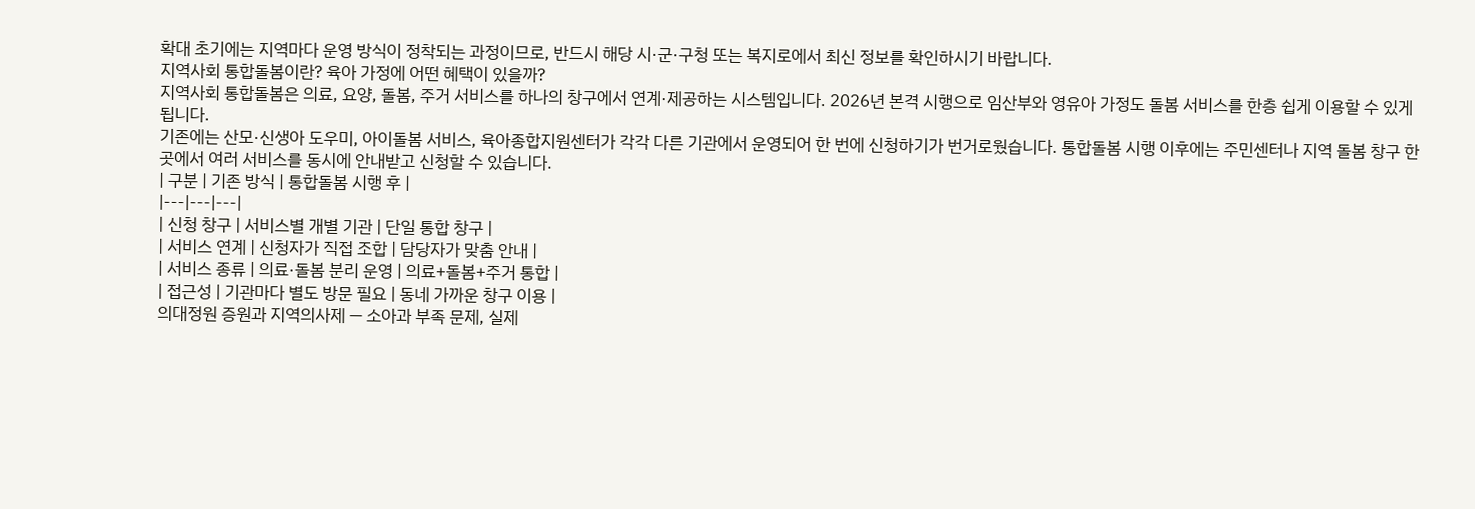확대 초기에는 지역마다 운영 방식이 정착되는 과정이므로, 반드시 해당 시·군·구청 또는 복지로에서 최신 정보를 확인하시기 바랍니다.
지역사회 통합돌봄이란? 육아 가정에 어떤 혜택이 있을까?
지역사회 통합돌봄은 의료, 요양, 돌봄, 주거 서비스를 하나의 창구에서 연계·제공하는 시스템입니다. 2026년 본격 시행으로 임산부와 영유아 가정도 돌봄 서비스를 한층 쉽게 이용할 수 있게 됩니다.
기존에는 산모·신생아 도우미, 아이돌봄 서비스, 육아종합지원센터가 각각 다른 기관에서 운영되어 한 번에 신청하기가 번거로웠습니다. 통합돌봄 시행 이후에는 주민센터나 지역 돌봄 창구 한 곳에서 여러 서비스를 동시에 안내받고 신청할 수 있습니다.
| 구분 | 기존 방식 | 통합돌봄 시행 후 |
|---|---|---|
| 신청 창구 | 서비스별 개별 기관 | 단일 통합 창구 |
| 서비스 연계 | 신청자가 직접 조합 | 담당자가 맞춤 안내 |
| 서비스 종류 | 의료·돌봄 분리 운영 | 의료+돌봄+주거 통합 |
| 접근성 | 기관마다 별도 방문 필요 | 동네 가까운 창구 이용 |
의대정원 증원과 지역의사제 — 소아과 부족 문제, 실제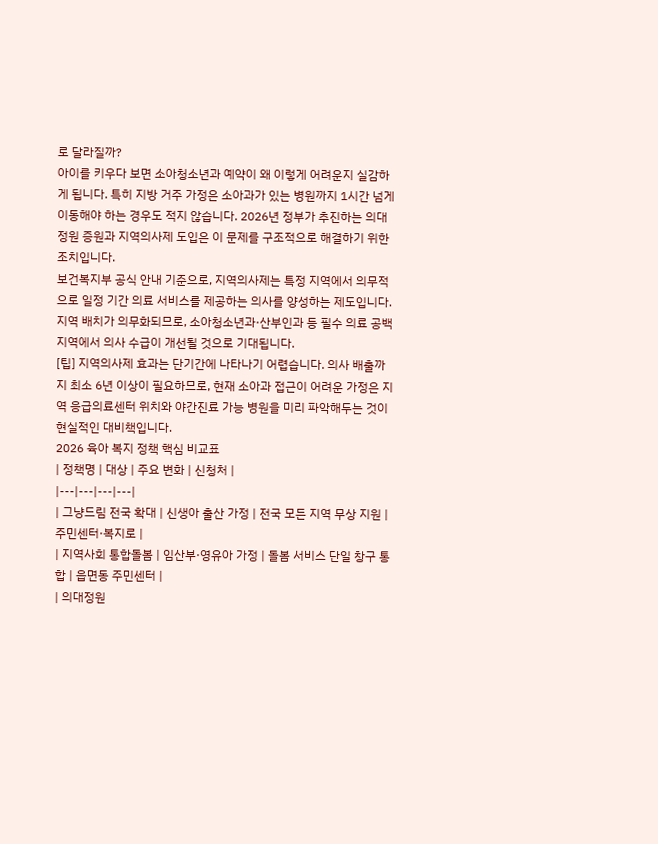로 달라질까?
아이를 키우다 보면 소아청소년과 예약이 왜 이렇게 어려운지 실감하게 됩니다. 특히 지방 거주 가정은 소아과가 있는 병원까지 1시간 넘게 이동해야 하는 경우도 적지 않습니다. 2026년 정부가 추진하는 의대정원 증원과 지역의사제 도입은 이 문제를 구조적으로 해결하기 위한 조치입니다.
보건복지부 공식 안내 기준으로, 지역의사제는 특정 지역에서 의무적으로 일정 기간 의료 서비스를 제공하는 의사를 양성하는 제도입니다. 지역 배치가 의무화되므로, 소아청소년과·산부인과 등 필수 의료 공백 지역에서 의사 수급이 개선될 것으로 기대됩니다.
[팁] 지역의사제 효과는 단기간에 나타나기 어렵습니다. 의사 배출까지 최소 6년 이상이 필요하므로, 현재 소아과 접근이 어려운 가정은 지역 응급의료센터 위치와 야간진료 가능 병원을 미리 파악해두는 것이 현실적인 대비책입니다.
2026 육아 복지 정책 핵심 비교표
| 정책명 | 대상 | 주요 변화 | 신청처 |
|---|---|---|---|
| 그냥드림 전국 확대 | 신생아 출산 가정 | 전국 모든 지역 무상 지원 | 주민센터·복지로 |
| 지역사회 통합돌봄 | 임산부·영유아 가정 | 돌봄 서비스 단일 창구 통합 | 읍면동 주민센터 |
| 의대정원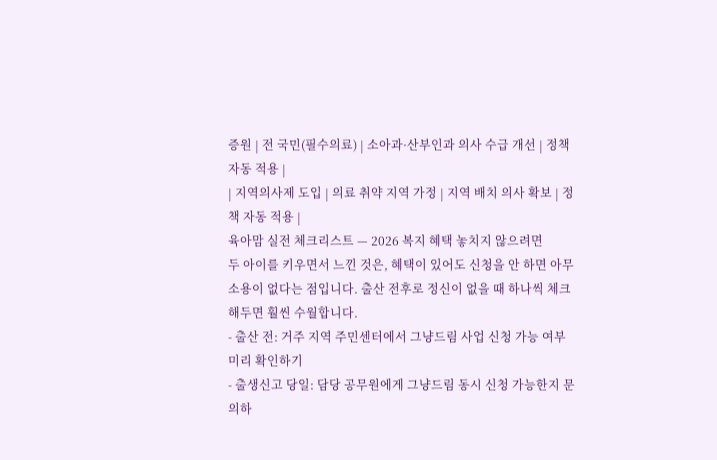증원 | 전 국민(필수의료) | 소아과·산부인과 의사 수급 개선 | 정책 자동 적용 |
| 지역의사제 도입 | 의료 취약 지역 가정 | 지역 배치 의사 확보 | 정책 자동 적용 |
육아맘 실전 체크리스트 — 2026 복지 혜택 놓치지 않으려면
두 아이를 키우면서 느낀 것은, 혜택이 있어도 신청을 안 하면 아무 소용이 없다는 점입니다. 출산 전후로 정신이 없을 때 하나씩 체크해두면 훨씬 수월합니다.
- 출산 전: 거주 지역 주민센터에서 그냥드림 사업 신청 가능 여부 미리 확인하기
- 출생신고 당일: 담당 공무원에게 그냥드림 동시 신청 가능한지 문의하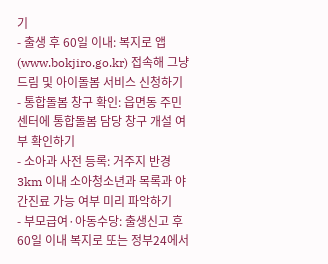기
- 출생 후 60일 이내: 복지로 앱(www.bokjiro.go.kr) 접속해 그냥드림 및 아이돌봄 서비스 신청하기
- 통합돌봄 창구 확인: 읍면동 주민센터에 통합돌봄 담당 창구 개설 여부 확인하기
- 소아과 사전 등록: 거주지 반경 3km 이내 소아청소년과 목록과 야간진료 가능 여부 미리 파악하기
- 부모급여·아동수당: 출생신고 후 60일 이내 복지로 또는 정부24에서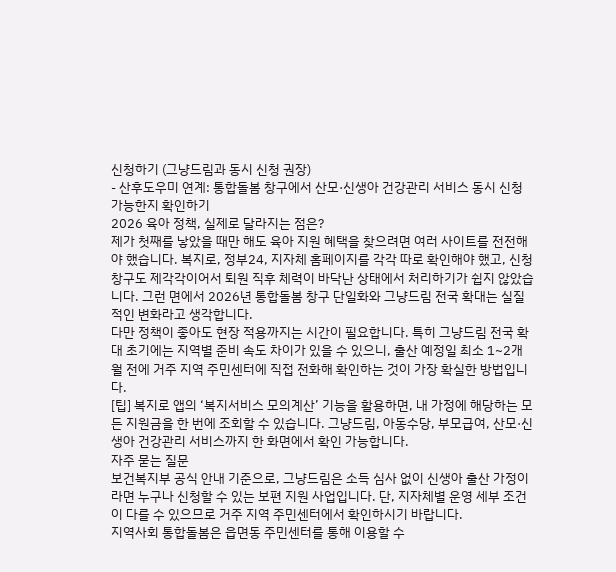신청하기 (그냥드림과 동시 신청 권장)
- 산후도우미 연계: 통합돌봄 창구에서 산모·신생아 건강관리 서비스 동시 신청 가능한지 확인하기
2026 육아 정책, 실제로 달라지는 점은?
제가 첫째를 낳았을 때만 해도 육아 지원 혜택을 찾으려면 여러 사이트를 전전해야 했습니다. 복지로, 정부24, 지자체 홈페이지를 각각 따로 확인해야 했고, 신청 창구도 제각각이어서 퇴원 직후 체력이 바닥난 상태에서 처리하기가 쉽지 않았습니다. 그런 면에서 2026년 통합돌봄 창구 단일화와 그냥드림 전국 확대는 실질적인 변화라고 생각합니다.
다만 정책이 좋아도 현장 적용까지는 시간이 필요합니다. 특히 그냥드림 전국 확대 초기에는 지역별 준비 속도 차이가 있을 수 있으니, 출산 예정일 최소 1~2개월 전에 거주 지역 주민센터에 직접 전화해 확인하는 것이 가장 확실한 방법입니다.
[팁] 복지로 앱의 ‘복지서비스 모의계산’ 기능을 활용하면, 내 가정에 해당하는 모든 지원금을 한 번에 조회할 수 있습니다. 그냥드림, 아동수당, 부모급여, 산모·신생아 건강관리 서비스까지 한 화면에서 확인 가능합니다.
자주 묻는 질문
보건복지부 공식 안내 기준으로, 그냥드림은 소득 심사 없이 신생아 출산 가정이라면 누구나 신청할 수 있는 보편 지원 사업입니다. 단, 지자체별 운영 세부 조건이 다를 수 있으므로 거주 지역 주민센터에서 확인하시기 바랍니다.
지역사회 통합돌봄은 읍면동 주민센터를 통해 이용할 수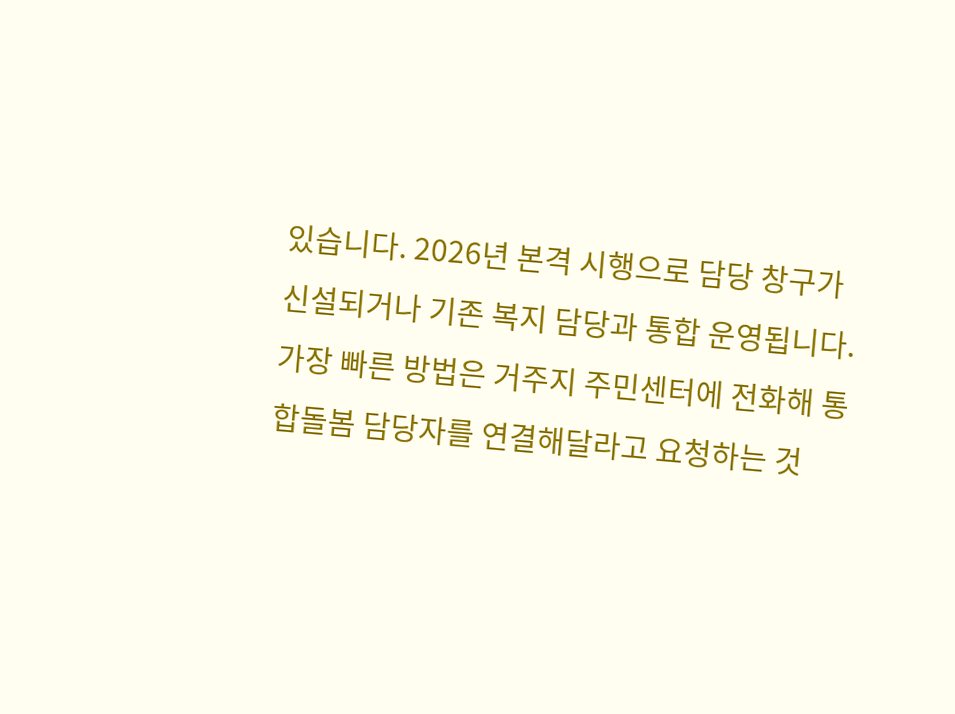있습니다. 2026년 본격 시행으로 담당 창구가 신설되거나 기존 복지 담당과 통합 운영됩니다. 가장 빠른 방법은 거주지 주민센터에 전화해 통합돌봄 담당자를 연결해달라고 요청하는 것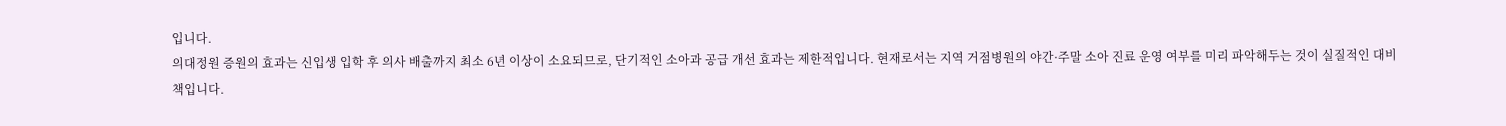입니다.
의대정원 증원의 효과는 신입생 입학 후 의사 배출까지 최소 6년 이상이 소요되므로, 단기적인 소아과 공급 개선 효과는 제한적입니다. 현재로서는 지역 거점병원의 야간·주말 소아 진료 운영 여부를 미리 파악해두는 것이 실질적인 대비책입니다.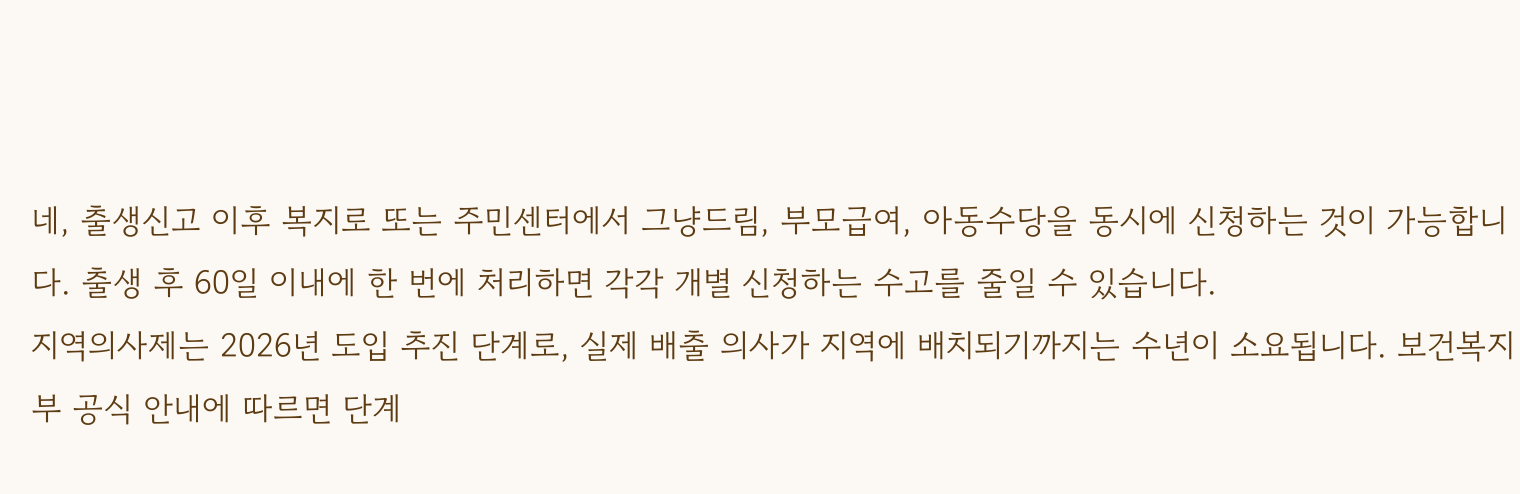네, 출생신고 이후 복지로 또는 주민센터에서 그냥드림, 부모급여, 아동수당을 동시에 신청하는 것이 가능합니다. 출생 후 60일 이내에 한 번에 처리하면 각각 개별 신청하는 수고를 줄일 수 있습니다.
지역의사제는 2026년 도입 추진 단계로, 실제 배출 의사가 지역에 배치되기까지는 수년이 소요됩니다. 보건복지부 공식 안내에 따르면 단계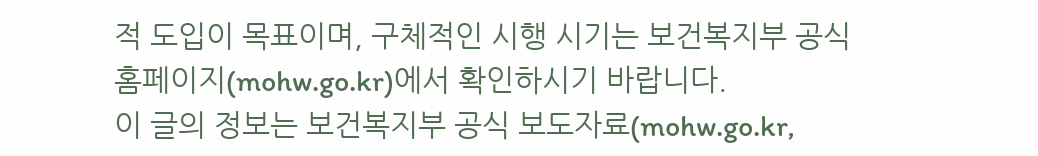적 도입이 목표이며, 구체적인 시행 시기는 보건복지부 공식 홈페이지(mohw.go.kr)에서 확인하시기 바랍니다.
이 글의 정보는 보건복지부 공식 보도자료(mohw.go.kr,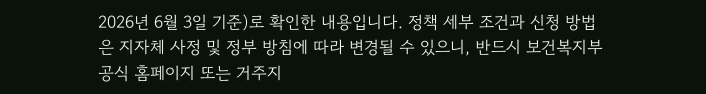2026년 6월 3일 기준)로 확인한 내용입니다. 정책 세부 조건과 신청 방법은 지자체 사정 및 정부 방침에 따라 변경될 수 있으니, 반드시 보건복지부 공식 홈페이지 또는 거주지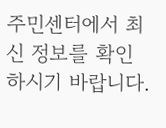주민센터에서 최신 정보를 확인하시기 바랍니다.